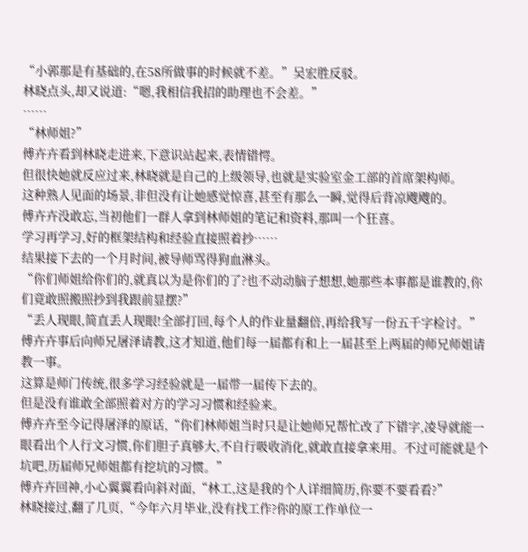“小郭那是有基础的,在58所做事的时候就不差。”吴宏胜反驳。
林晓点头,却又说道:“嗯,我相信我招的助理也不会差。”
……
“林师姐?”
傅卉卉看到林晓走进来,下意识站起来,表情错愕。
但很快她就反应过来,林晓就是自己的上级领导,也就是实验室金工部的首席架构师。
这种熟人见面的场景,非但没有让她感觉惊喜,甚至有那么一瞬,觉得后背凉飕飕的。
傅卉卉没敢忘,当初他们一群人拿到林师姐的笔记和资料,那叫一个狂喜。
学习再学习,好的框架结构和经验直接照着抄……
结果接下去的一个月时间,被导师骂得狗血淋头。
“你们师姐给你们的,就真以为是你们的了?也不动动脑子想想,她那些本事都是谁教的,你们竟敢照搬照抄到我跟前显摆?”
“丢人现眼,简直丢人现眼!全部打回,每个人的作业量翻倍,再给我写一份五千字检讨。”
傅卉卉事后向师兄屠泽请教,这才知道,他们每一届都有和上一届甚至上两届的师兄师姐请教一事。
这算是师门传统,很多学习经验就是一届带一届传下去的。
但是没有谁敢全部照着对方的学习习惯和经验来。
傅卉卉至今记得屠泽的原话,“你们林师姐当时只是让她师兄帮忙改了下错字,凌导就能一眼看出个人行文习惯,你们胆子真够大,不自行吸收消化,就敢直接拿来用。不过可能就是个坑吧,历届师兄师姐都有挖坑的习惯。”
傅卉卉回神,小心翼翼看向斜对面,“林工,这是我的个人详细简历,你要不要看看?”
林晓接过,翻了几页,“今年六月毕业,没有找工作?你的原工作单位一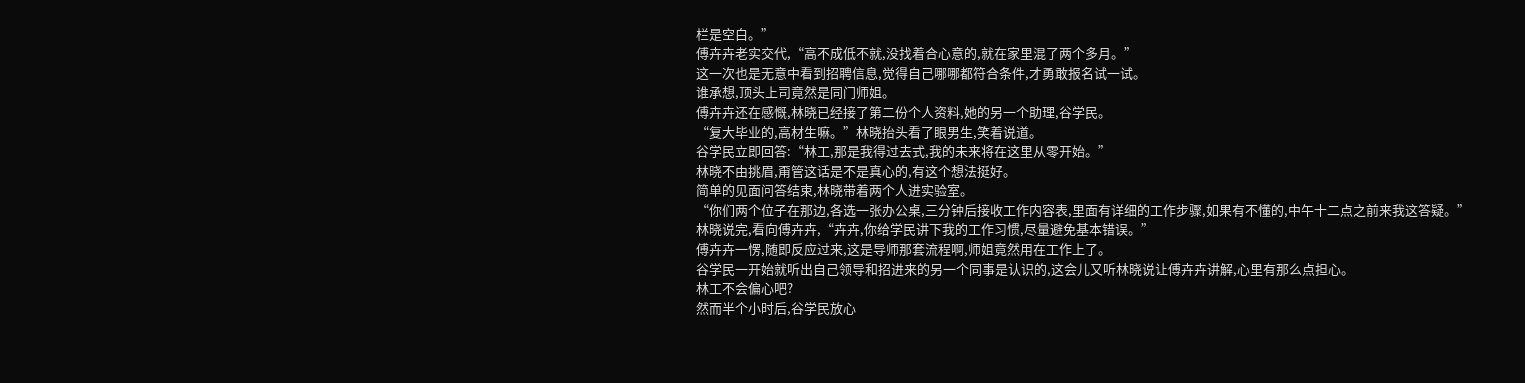栏是空白。”
傅卉卉老实交代,“高不成低不就,没找着合心意的,就在家里混了两个多月。”
这一次也是无意中看到招聘信息,觉得自己哪哪都符合条件,才勇敢报名试一试。
谁承想,顶头上司竟然是同门师姐。
傅卉卉还在感慨,林晓已经接了第二份个人资料,她的另一个助理,谷学民。
“复大毕业的,高材生嘛。”林晓抬头看了眼男生,笑着说道。
谷学民立即回答:“林工,那是我得过去式,我的未来将在这里从零开始。”
林晓不由挑眉,甭管这话是不是真心的,有这个想法挺好。
简单的见面问答结束,林晓带着两个人进实验室。
“你们两个位子在那边,各选一张办公桌,三分钟后接收工作内容表,里面有详细的工作步骤,如果有不懂的,中午十二点之前来我这答疑。”
林晓说完,看向傅卉卉,“卉卉,你给学民讲下我的工作习惯,尽量避免基本错误。”
傅卉卉一愣,随即反应过来,这是导师那套流程啊,师姐竟然用在工作上了。
谷学民一开始就听出自己领导和招进来的另一个同事是认识的,这会儿又听林晓说让傅卉卉讲解,心里有那么点担心。
林工不会偏心吧?
然而半个小时后,谷学民放心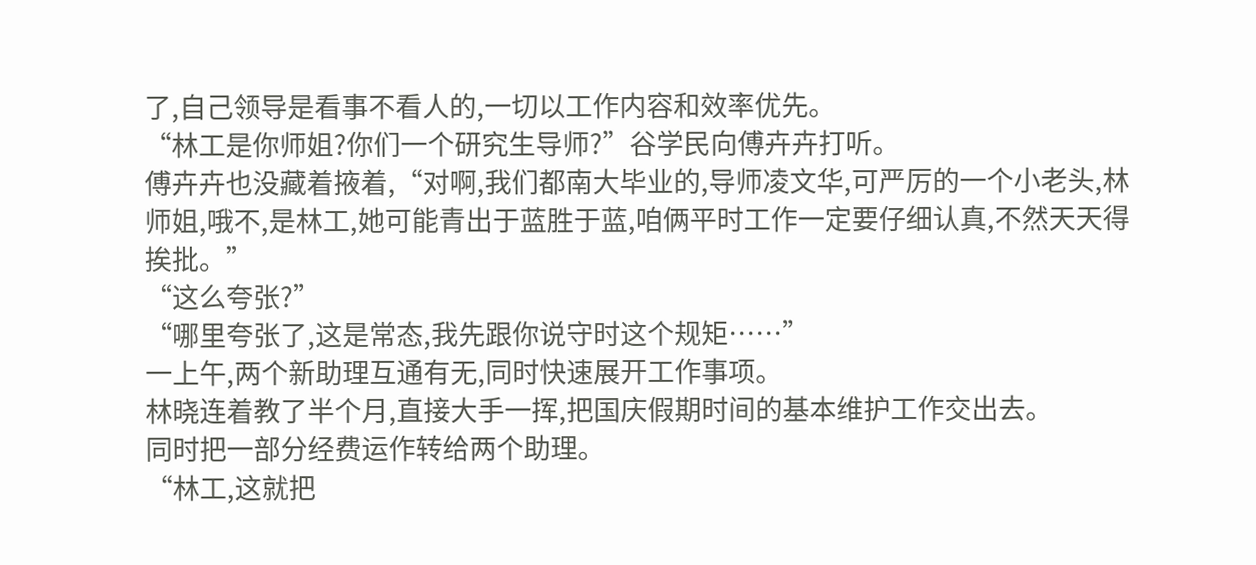了,自己领导是看事不看人的,一切以工作内容和效率优先。
“林工是你师姐?你们一个研究生导师?”谷学民向傅卉卉打听。
傅卉卉也没藏着掖着,“对啊,我们都南大毕业的,导师凌文华,可严厉的一个小老头,林师姐,哦不,是林工,她可能青出于蓝胜于蓝,咱俩平时工作一定要仔细认真,不然天天得挨批。”
“这么夸张?”
“哪里夸张了,这是常态,我先跟你说守时这个规矩……”
一上午,两个新助理互通有无,同时快速展开工作事项。
林晓连着教了半个月,直接大手一挥,把国庆假期时间的基本维护工作交出去。
同时把一部分经费运作转给两个助理。
“林工,这就把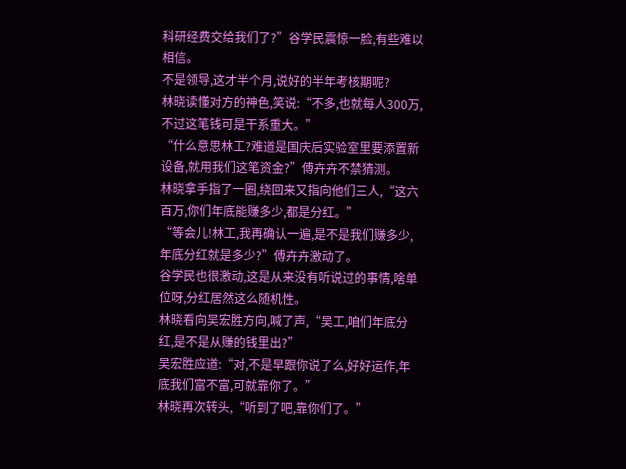科研经费交给我们了?”谷学民震惊一脸,有些难以相信。
不是领导,这才半个月,说好的半年考核期呢?
林晓读懂对方的神色,笑说:“不多,也就每人300万,不过这笔钱可是干系重大。”
“什么意思林工?难道是国庆后实验室里要添置新设备,就用我们这笔资金?”傅卉卉不禁猜测。
林晓拿手指了一圈,绕回来又指向他们三人,“这六百万,你们年底能赚多少,都是分红。”
“等会儿!林工,我再确认一遍,是不是我们赚多少,年底分红就是多少?”傅卉卉激动了。
谷学民也很激动,这是从来没有听说过的事情,啥单位呀,分红居然这么随机性。
林晓看向吴宏胜方向,喊了声,“吴工,咱们年底分红,是不是从赚的钱里出?”
吴宏胜应道:“对,不是早跟你说了么,好好运作,年底我们富不富,可就靠你了。”
林晓再次转头,“听到了吧,靠你们了。”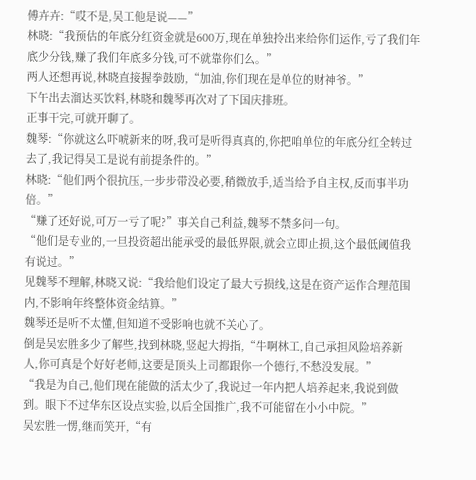傅卉卉:“哎不是,吴工他是说——”
林晓:“我预估的年底分红资金就是600万,现在单独拎出来给你们运作,亏了我们年底少分钱,赚了我们年底多分钱,可不就靠你们么。”
两人还想再说,林晓直接握拳鼓励,“加油,你们现在是单位的财神爷。”
下午出去溜达买饮料,林晓和魏琴再次对了下国庆排班。
正事干完,可就开聊了。
魏琴:“你就这么吓唬新来的呀,我可是听得真真的,你把咱单位的年底分红全转过去了,我记得吴工是说有前提条件的。”
林晓:“他们两个很抗压,一步步带没必要,稍微放手,适当给予自主权,反而事半功倍。”
“赚了还好说,可万一亏了呢?”事关自己利益,魏琴不禁多问一句。
“他们是专业的,一旦投资超出能承受的最低界限,就会立即止损,这个最低阈值我有说过。”
见魏琴不理解,林晓又说:“我给他们设定了最大亏损线,这是在资产运作合理范围内,不影响年终整体资金结算。”
魏琴还是听不太懂,但知道不受影响也就不关心了。
倒是吴宏胜多少了解些,找到林晓,竖起大拇指,“牛啊林工,自己承担风险培养新人,你可真是个好好老师,这要是顶头上司都跟你一个德行,不愁没发展。”
“我是为自己,他们现在能做的活太少了,我说过一年内把人培养起来,我说到做到。眼下不过华东区设点实验,以后全国推广,我不可能留在小小中院。”
吴宏胜一愣,继而笑开,“有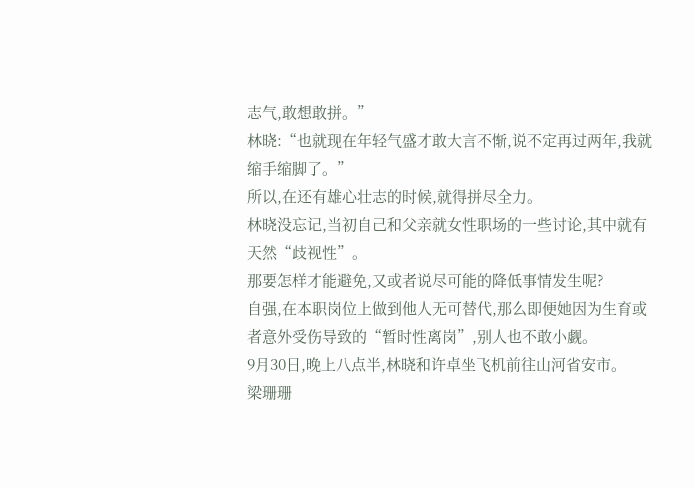志气,敢想敢拼。”
林晓:“也就现在年轻气盛才敢大言不惭,说不定再过两年,我就缩手缩脚了。”
所以,在还有雄心壮志的时候,就得拼尽全力。
林晓没忘记,当初自己和父亲就女性职场的一些讨论,其中就有天然“歧视性”。
那要怎样才能避免,又或者说尽可能的降低事情发生呢?
自强,在本职岗位上做到他人无可替代,那么即便她因为生育或者意外受伤导致的“暂时性离岗”,别人也不敢小觑。
9月30日,晚上八点半,林晓和许卓坐飞机前往山河省安市。
梁珊珊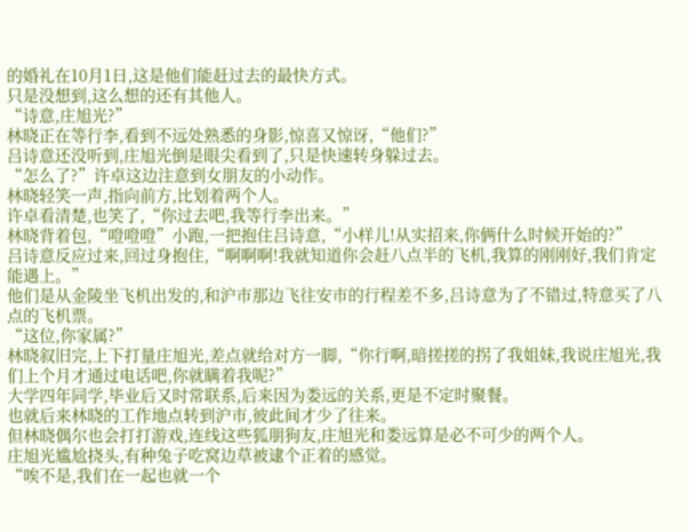的婚礼在10月1日,这是他们能赶过去的最快方式。
只是没想到,这么想的还有其他人。
“诗意,庄旭光?”
林晓正在等行李,看到不远处熟悉的身影,惊喜又惊讶,“他们?”
吕诗意还没听到,庄旭光倒是眼尖看到了,只是快速转身躲过去。
“怎么了?”许卓这边注意到女朋友的小动作。
林晓轻笑一声,指向前方,比划着两个人。
许卓看清楚,也笑了,“你过去吧,我等行李出来。”
林晓背着包,“噔噔噔”小跑,一把抱住吕诗意,“小样儿!从实招来,你俩什么时候开始的?”
吕诗意反应过来,回过身抱住,“啊啊啊!我就知道你会赶八点半的飞机,我算的刚刚好,我们肯定能遇上。”
他们是从金陵坐飞机出发的,和沪市那边飞往安市的行程差不多,吕诗意为了不错过,特意买了八点的飞机票。
“这位,你家属?”
林晓叙旧完,上下打量庄旭光,差点就给对方一脚,“你行啊,暗搓搓的拐了我姐妹,我说庄旭光,我们上个月才通过电话吧,你就瞒着我呢?”
大学四年同学,毕业后又时常联系,后来因为娄远的关系,更是不定时聚餐。
也就后来林晓的工作地点转到沪市,彼此间才少了往来。
但林晓偶尔也会打打游戏,连线这些狐朋狗友,庄旭光和娄远算是必不可少的两个人。
庄旭光尴尬挠头,有种兔子吃窝边草被逮个正着的感觉。
“唉不是,我们在一起也就一个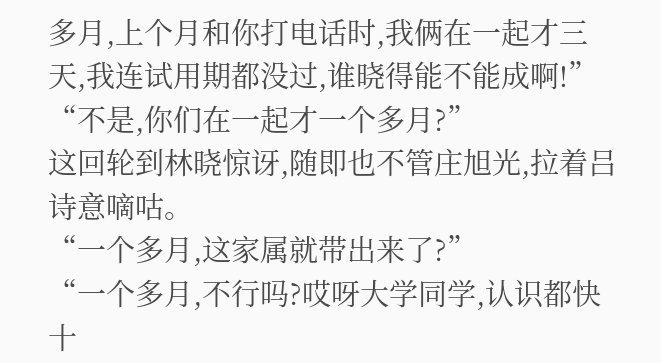多月,上个月和你打电话时,我俩在一起才三天,我连试用期都没过,谁晓得能不能成啊!”
“不是,你们在一起才一个多月?”
这回轮到林晓惊讶,随即也不管庄旭光,拉着吕诗意嘀咕。
“一个多月,这家属就带出来了?”
“一个多月,不行吗?哎呀大学同学,认识都快十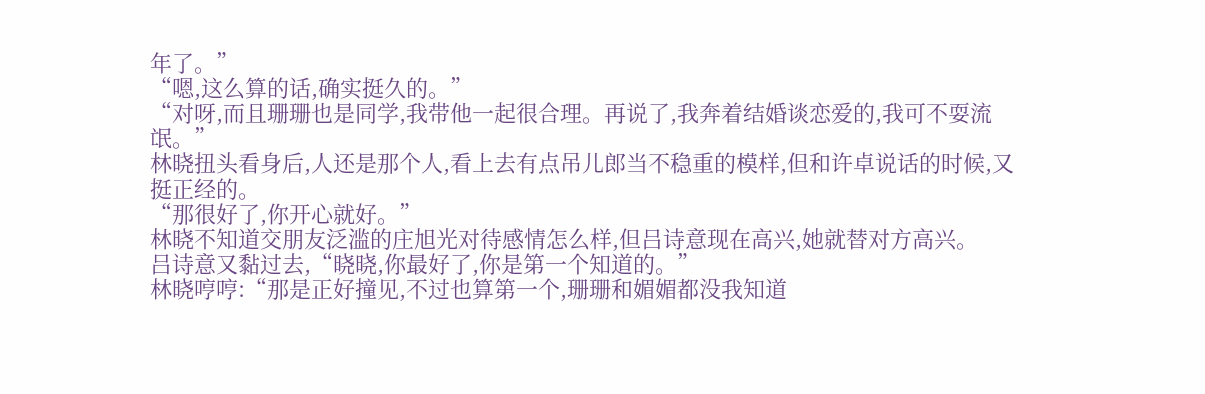年了。”
“嗯,这么算的话,确实挺久的。”
“对呀,而且珊珊也是同学,我带他一起很合理。再说了,我奔着结婚谈恋爱的,我可不耍流氓。”
林晓扭头看身后,人还是那个人,看上去有点吊儿郎当不稳重的模样,但和许卓说话的时候,又挺正经的。
“那很好了,你开心就好。”
林晓不知道交朋友泛滥的庄旭光对待感情怎么样,但吕诗意现在高兴,她就替对方高兴。
吕诗意又黏过去,“晓晓,你最好了,你是第一个知道的。”
林晓哼哼:“那是正好撞见,不过也算第一个,珊珊和媚媚都没我知道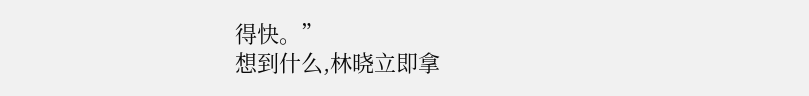得快。”
想到什么,林晓立即拿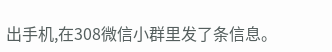出手机,在308微信小群里发了条信息。